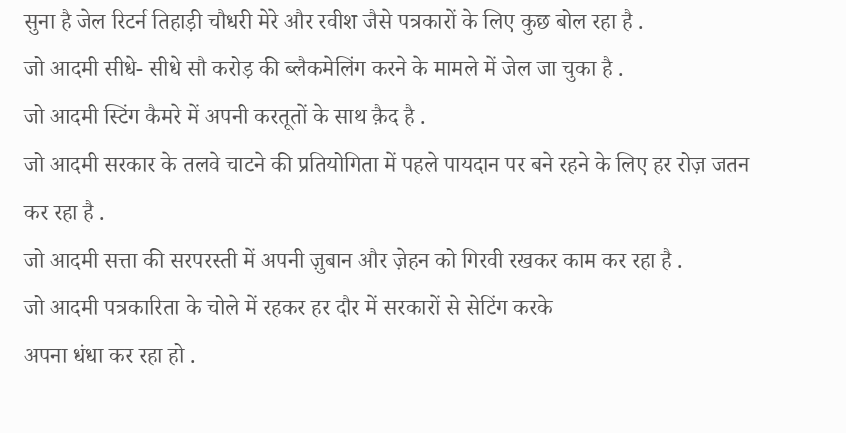सुना है जेल रिटर्न तिहाड़ी चौधरी मेरे और रवीश जैसे पत्रकारों के लिए कुछ बोल रहा है .
जो आदमी सीधे- सीधे सौ करोड़ की ब्लैकमेलिंग करने के मामले में जेल जा चुका है .
जो आदमी स्टिंग कैमरे में अपनी करतूतों के साथ क़ैद है .
जो आदमी सरकार के तलवे चाटने की प्रतियोगिता में पहले पायदान पर बने रहने के लिए हर रोज़ जतन कर रहा है .
जो आदमी सत्ता की सरपरस्ती में अपनी ज़ुबान और ज़ेहन को गिरवी रखकर काम कर रहा है .
जो आदमी पत्रकारिता के चोले में रहकर हर दौर में सरकारों से सेटिंग करके
अपना धंधा कर रहा हो .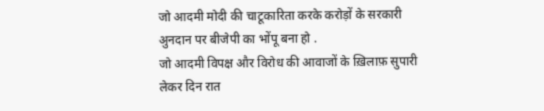जो आदमी मोदी की चाटूकारिता करके करोड़ों के सरकारी अुनदान पर बीजेपी का भोंपू बना हो .
जो आदमी विपक्ष और विरोध की आवाजों के ख़िलाफ़ सुपारी लेकर दिन रात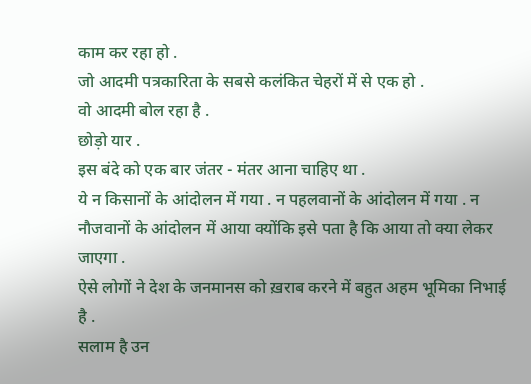काम कर रहा हो .
जो आदमी पत्रकारिता के सबसे कलंकित चेहरों में से एक हो .
वो आदमी बोल रहा है .
छोड़ो यार .
इस बंदे को एक बार जंतर - मंतर आना चाहिए था .
ये न किसानों के आंदोलन में गया . न पहलवानों के आंदोलन में गया . न नौजवानों के आंदोलन में आया क्योंकि इसे पता है कि आया तो क्या लेकर जाएगा .
ऐसे लोगों ने देश के जनमानस को ख़राब करने में बहुत अहम भूमिका निभाई है .
सलाम है उन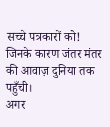सच्चे पत्रकारों को! जिनके कारण जंतर मंतर की आवाज़ दुनिया तक पहुँची।
अगर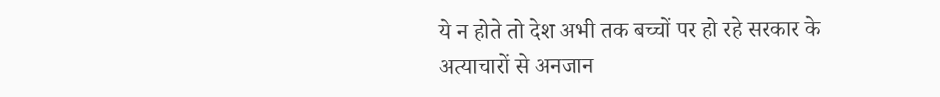ये न होते तो देश अभी तक बच्चों पर हो रहे सरकार के अत्याचारों से अनजान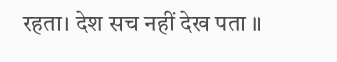रहता। देश सच नहीं देख पता ॥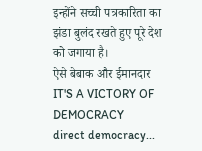इन्होंने सच्ची पत्रकारिता का झंडा बुलंद रखते हुए पूरे देश को जगाया है।
ऐसे बेबाक और ईमानदार
IT'S A VICTORY OF DEMOCRACY
direct democracy...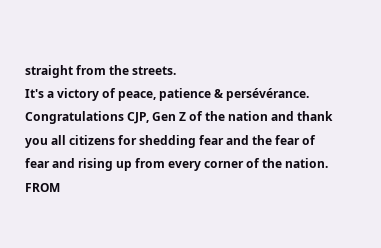straight from the streets.
It's a victory of peace, patience & persévérance.
Congratulations CJP, Gen Z of the nation and thank you all citizens for shedding fear and the fear of fear and rising up from every corner of the nation.
FROM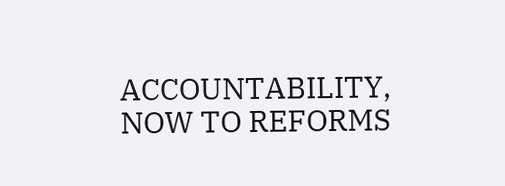ACCOUNTABILITY, NOW TO REFORMS